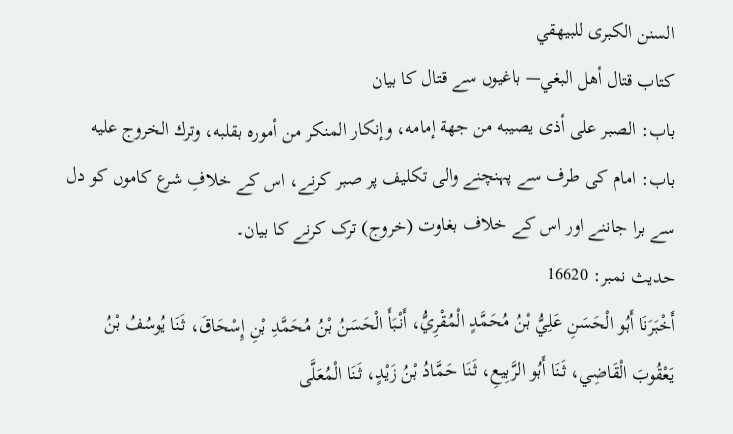السنن الكبرى للبيهقي
كتاب قتال أهل البغي— باغیوں سے قتال کا بیان
باب: الصبر على أذى يصيبه من جهة إمامه، وإنكار المنكر من أموره بقلبه، وترك الخروج عليه باب: امام کی طرف سے پہنچنے والی تکلیف پر صبر کرنے، اس کے خلافِ شرع کاموں کو دل سے برا جاننے اور اس کے خلاف بغاوت (خروج) ترک کرنے کا بیان۔
حدیث نمبر: 16620
أَخْبَرَنَا أَبُو الْحَسَنِ عَلِيُّ بْنُ مُحَمَّدٍ الْمُقْرِيُّ، أَنْبَأَ الْحَسَنُ بْنُ مُحَمَّدِ بْنِ إِسْحَاقَ، ثَنَا يُوسُفُ بْنُ يَعْقُوبَ الْقَاضِي، ثَنَا أَبُو الرَّبِيعِ، ثَنَا حَمَّادُ بْنُ زَيْدٍ، ثَنَا الْمُعَلَّى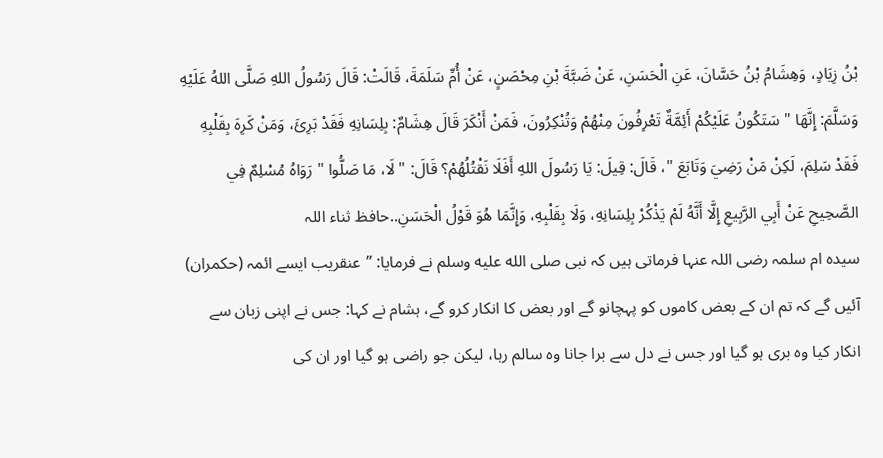بْنُ زِيَادٍ، وَهِشَامُ بْنُ حَسَّانَ، عَنِ الْحَسَنِ، عَنْ ضَبَّةَ بْنِ مِحْصَنٍ، عَنْ أُمِّ سَلَمَةَ، قَالَتْ: قَالَ رَسُولُ اللهِ صَلَّى اللهُ عَلَيْهِ وَسَلَّمَ: إِنَّهَا " سَتَكُونُ عَلَيْكُمْ أَئِمَّةٌ تَعْرِفُونَ مِنْهُمْ وَتُنْكِرُونَ، فَمَنْ أَنْكَرَ قَالَ هِشَامٌ: بِلِسَانِهِ فَقَدْ بَرِئَ، وَمَنْ كَرِهَ بِقَلْبِهِ فَقَدْ سَلِمَ، لَكِنْ مَنْ رَضِيَ وَتَابَعَ "، قَالَ: قِيلَ: يَا رَسُولَ اللهِ أَفَلَا نَقْتُلُهُمْ؟ قَالَ: " لَا، مَا صَلُّوا " رَوَاهُ مُسْلِمٌ فِي الصَّحِيحِ عَنْ أَبِي الرَّبِيعِ إِلَّا أَنَّهُ لَمْ يَذْكُرْ بِلِسَانِهِ، وَلَا بِقَلْبِهِ، وَإِنَّمَا هُوَ قَوْلُ الْحَسَنِ..حافظ ثناء اللہ
سیدہ ام سلمہ رضی اللہ عنہا فرماتی ہیں کہ نبی صلى الله عليه وسلم نے فرمایا: ”عنقریب ایسے ائمہ (حکمران) آئیں گے کہ تم ان کے بعض کاموں کو پہچانو گے اور بعض کا انکار کرو گے، ہشام نے کہا: جس نے اپنی زبان سے انکار کیا وہ بری ہو گیا اور جس نے دل سے برا جانا وہ سالم رہا، لیکن جو راضی ہو گیا اور ان کی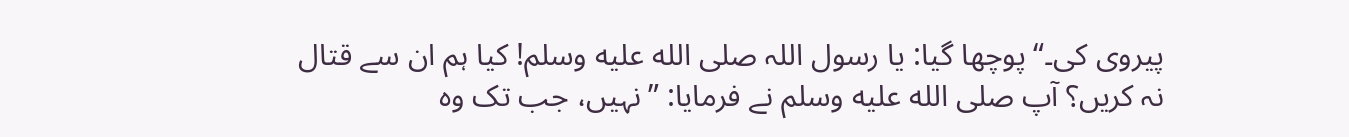پیروی کی۔“ پوچھا گیا: یا رسول اللہ صلى الله عليه وسلم! کیا ہم ان سے قتال نہ کریں؟ آپ صلى الله عليه وسلم نے فرمایا: ”نہیں، جب تک وہ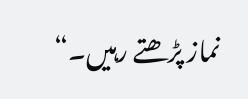نماز پڑھتے رہیں۔“